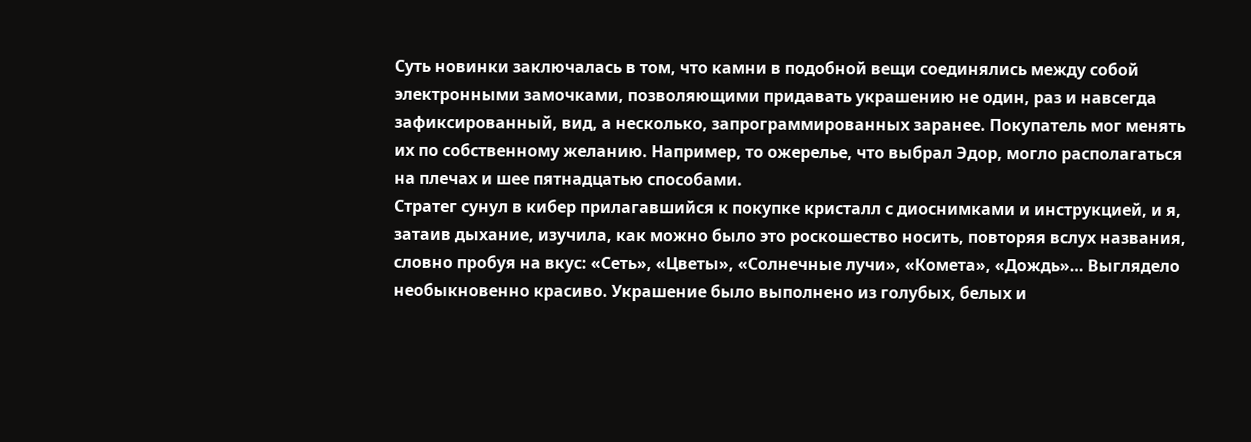Суть новинки заключалась в том, что камни в подобной вещи соединялись между собой электронными замочками, позволяющими придавать украшению не один, раз и навсегда зафиксированный, вид, а несколько, запрограммированных заранее. Покупатель мог менять их по собственному желанию. Например, то ожерелье, что выбрал Эдор, могло располагаться на плечах и шее пятнадцатью способами.
Стратег сунул в кибер прилагавшийся к покупке кристалл с диоснимками и инструкцией, и я, затаив дыхание, изучила, как можно было это роскошество носить, повторяя вслух названия, словно пробуя на вкус: «Сеть», «Цветы», «Солнечные лучи», «Комета», «Дождь»… Выглядело необыкновенно красиво. Украшение было выполнено из голубых, белых и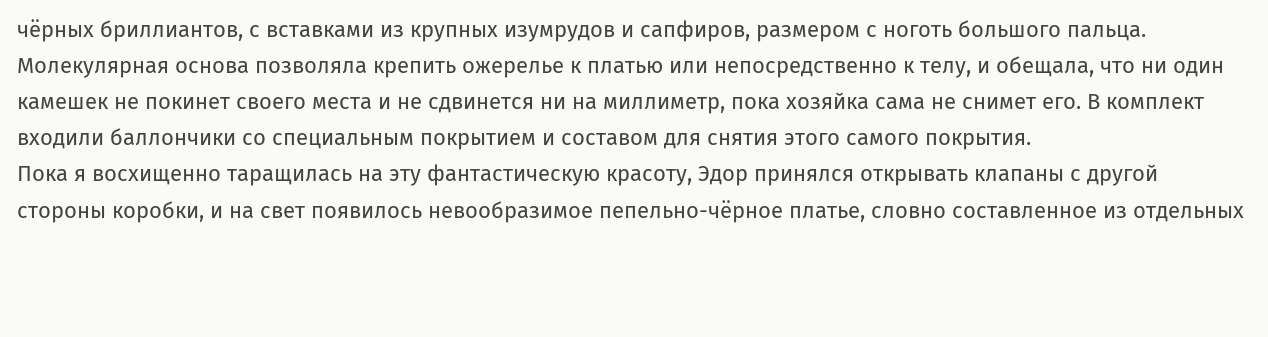чёрных бриллиантов, с вставками из крупных изумрудов и сапфиров, размером с ноготь большого пальца.
Молекулярная основа позволяла крепить ожерелье к платью или непосредственно к телу, и обещала, что ни один камешек не покинет своего места и не сдвинется ни на миллиметр, пока хозяйка сама не снимет его. В комплект входили баллончики со специальным покрытием и составом для снятия этого самого покрытия.
Пока я восхищенно таращилась на эту фантастическую красоту, Эдор принялся открывать клапаны с другой стороны коробки, и на свет появилось невообразимое пепельно-чёрное платье, словно составленное из отдельных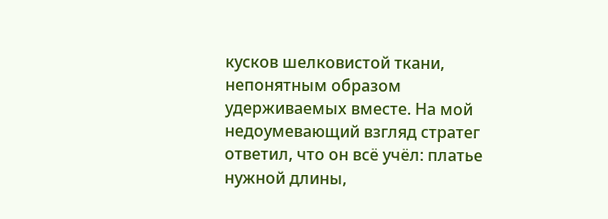кусков шелковистой ткани, непонятным образом удерживаемых вместе. На мой недоумевающий взгляд стратег ответил, что он всё учёл: платье нужной длины,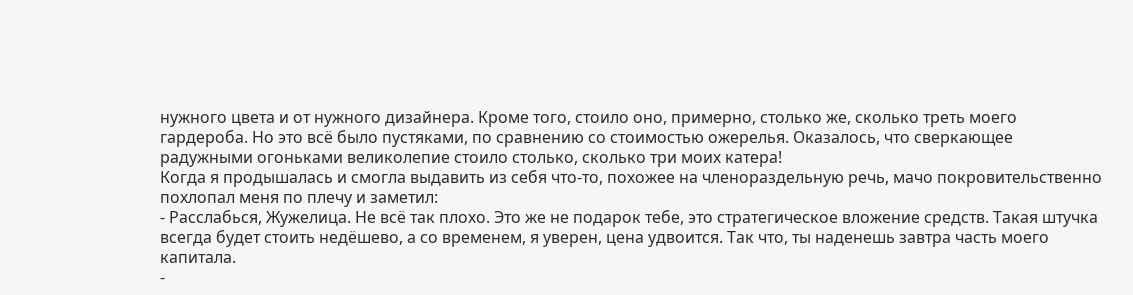нужного цвета и от нужного дизайнера. Кроме того, стоило оно, примерно, столько же, сколько треть моего гардероба. Но это всё было пустяками, по сравнению со стоимостью ожерелья. Оказалось, что сверкающее радужными огоньками великолепие стоило столько, сколько три моих катера!
Когда я продышалась и смогла выдавить из себя что-то, похожее на членораздельную речь, мачо покровительственно похлопал меня по плечу и заметил:
- Расслабься, Жужелица. Не всё так плохо. Это же не подарок тебе, это стратегическое вложение средств. Такая штучка всегда будет стоить недёшево, а со временем, я уверен, цена удвоится. Так что, ты наденешь завтра часть моего капитала.
-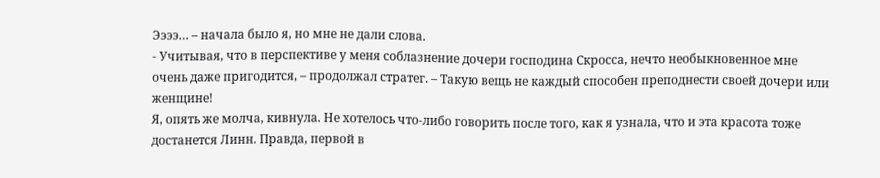Ээээ… – начала было я, но мне не дали слова.
- Учитывая, что в перспективе у меня соблазнение дочери господина Скросса, нечто необыкновенное мне очень даже пригодится, – продолжал стратег. – Такую вещь не каждый способен преподнести своей дочери или женщине!
Я, опять же молча, кивнула. Не хотелось что-либо говорить после того, как я узнала, что и эта красота тоже достанется Линн. Правда, первой в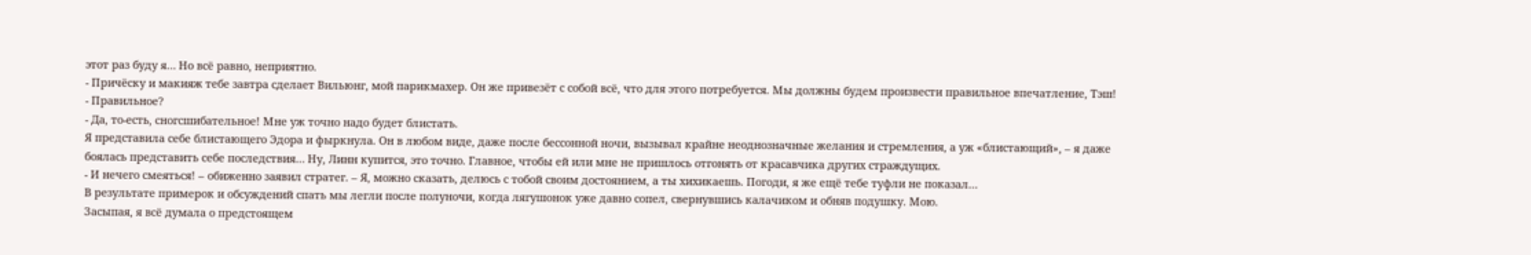этот раз буду я… Но всё равно, неприятно.
- Причёску и макияж тебе завтра сделает Вильюнг, мой парикмахер. Он же привезёт с собой всё, что для этого потребуется. Мы должны будем произвести правильное впечатление, Тэш!
- Правильное?
- Да, то-есть, сногсшибательное! Мне уж точно надо будет блистать.
Я представила себе блистающего Эдора и фыркнула. Он в любом виде, даже после бессонной ночи, вызывал крайне неоднозначные желания и стремления, а уж «блистающий», – я даже боялась представить себе последствия… Ну, Линн купится, это точно. Главное, чтобы ей или мне не пришлось отгонять от красавчика других страждущих.
- И нечего смеяться! – обиженно заявил стратег. – Я, можно сказать, делюсь с тобой своим достоянием, а ты хихикаешь. Погоди, я же ещё тебе туфли не показал…
В результате примерок и обсуждений спать мы легли после полуночи, когда лягушонок уже давно сопел, свернувшись калачиком и обняв подушку. Мою.
Засыпая, я всё думала о предстоящем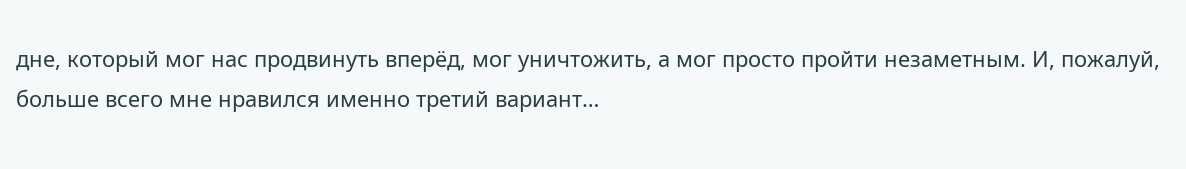дне, который мог нас продвинуть вперёд, мог уничтожить, а мог просто пройти незаметным. И, пожалуй, больше всего мне нравился именно третий вариант…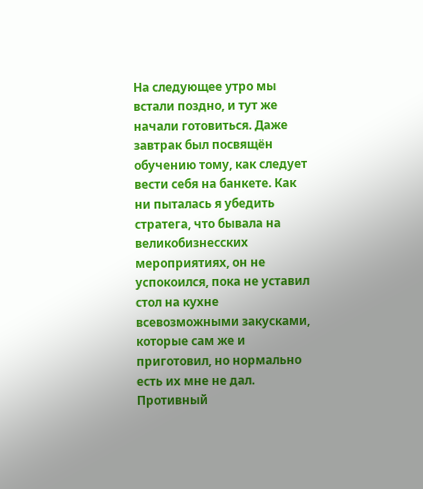На следующее утро мы встали поздно, и тут же начали готовиться. Даже завтрак был посвящён обучению тому, как следует вести себя на банкете. Как ни пыталась я убедить стратега, что бывала на великобизнесских мероприятиях, он не успокоился, пока не уставил стол на кухне всевозможными закусками, которые сам же и приготовил, но нормально есть их мне не дал. Противный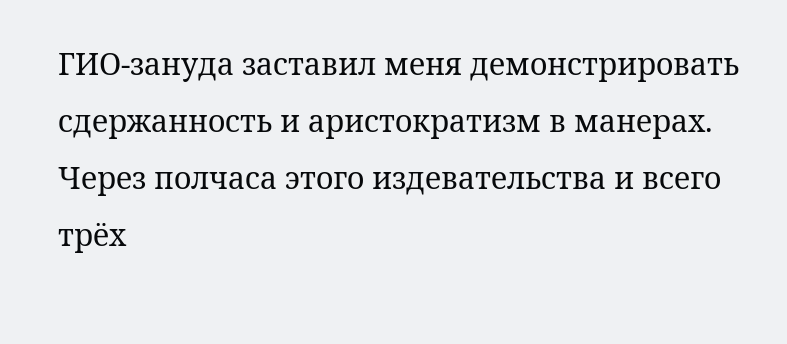ГИО-зануда заставил меня демонстрировать сдержанность и аристократизм в манерах.
Через полчаса этого издевательства и всего трёх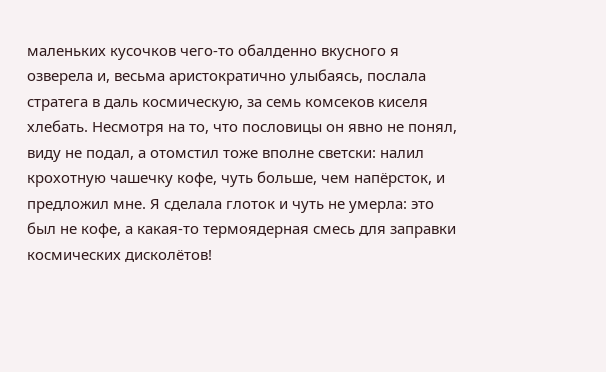маленьких кусочков чего-то обалденно вкусного я озверела и, весьма аристократично улыбаясь, послала стратега в даль космическую, за семь комсеков киселя хлебать. Несмотря на то, что пословицы он явно не понял, виду не подал, а отомстил тоже вполне светски: налил крохотную чашечку кофе, чуть больше, чем напёрсток, и предложил мне. Я сделала глоток и чуть не умерла: это был не кофе, а какая-то термоядерная смесь для заправки космических дисколётов!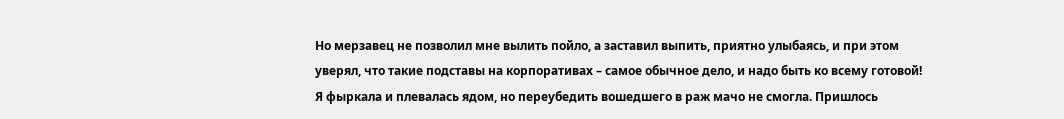Но мерзавец не позволил мне вылить пойло, а заставил выпить, приятно улыбаясь, и при этом уверял, что такие подставы на корпоративах – самое обычное дело, и надо быть ко всему готовой!
Я фыркала и плевалась ядом, но переубедить вошедшего в раж мачо не смогла. Пришлось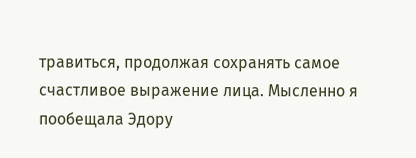травиться, продолжая сохранять самое счастливое выражение лица. Мысленно я пообещала Эдору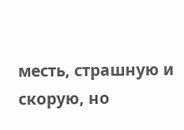месть, страшную и скорую, но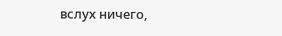вслух ничего,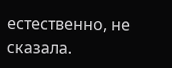естественно, не сказала.